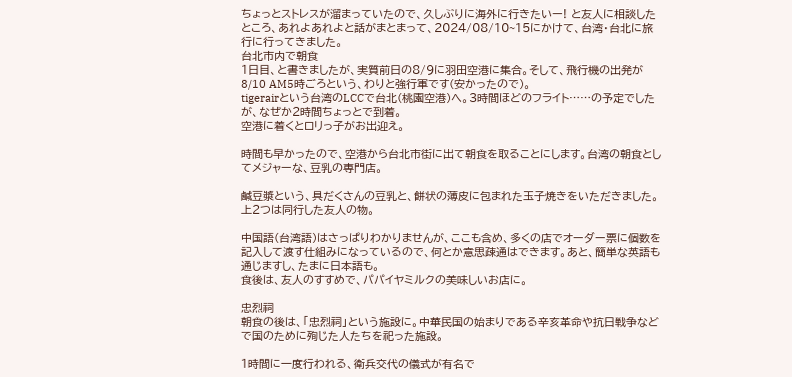ちょっとストレスが溜まっていたので、久しぶりに海外に行きたいー! と友人に相談したところ、あれよあれよと話がまとまって、2024/08/10~15にかけて、台湾・台北に旅行に行ってきました。
台北市内で朝食
1日目、と書きましたが、実質前日の8/9に羽田空港に集合。そして、飛行機の出発が8/10 AM5時ごろという、わりと強行軍です(安かったので)。
tigerairという台湾のLCCで台北(桃園空港)へ。3時間ほどのフライト……の予定でしたが、なぜか2時間ちょっとで到着。
空港に着くとロリっ子がお出迎え。

時間も早かったので、空港から台北市街に出て朝食を取ることにします。台湾の朝食としてメジャーな、豆乳の専門店。

鹹豆漿という、具だくさんの豆乳と、餅状の薄皮に包まれた玉子焼きをいただきました。上2つは同行した友人の物。

中国語(台湾語)はさっぱりわかりませんが、ここも含め、多くの店でオーダー票に個数を記入して渡す仕組みになっているので、何とか意思疎通はできます。あと、簡単な英語も通じますし、たまに日本語も。
食後は、友人のすすめで、パパイヤミルクの美味しいお店に。

忠烈祠
朝食の後は、「忠烈祠」という施設に。中華民国の始まりである辛亥革命や抗日戦争などで国のために殉じた人たちを祀った施設。

1時間に一度行われる、衛兵交代の儀式が有名で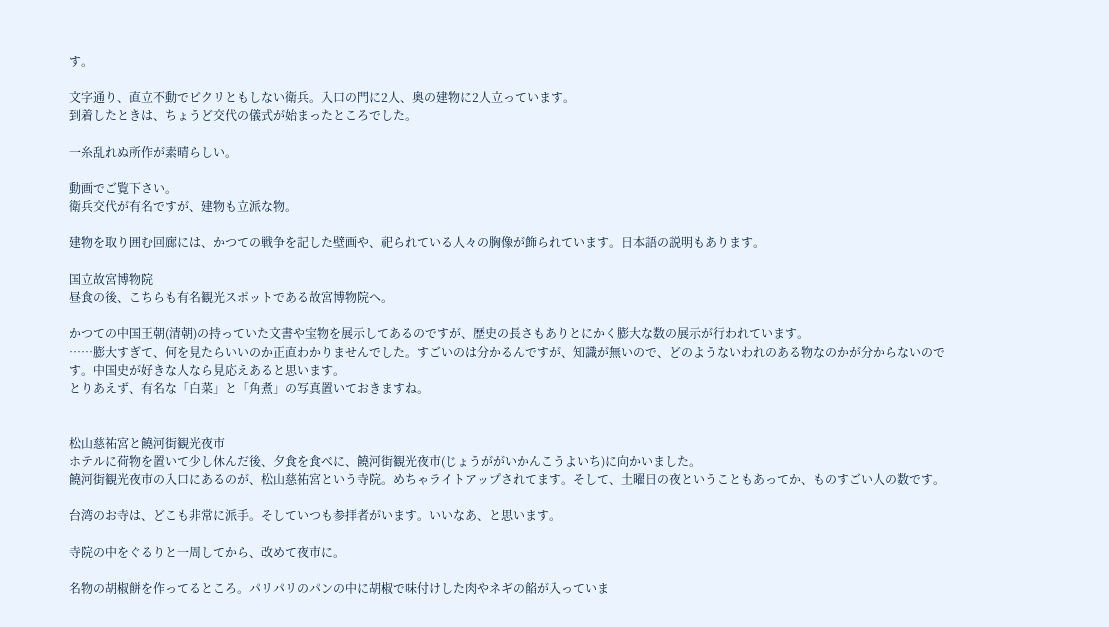す。

文字通り、直立不動でピクリともしない衛兵。入口の門に2人、奥の建物に2人立っています。
到着したときは、ちょうど交代の儀式が始まったところでした。

一糸乱れぬ所作が素晴らしい。

動画でご覧下さい。
衛兵交代が有名ですが、建物も立派な物。

建物を取り囲む回廊には、かつての戦争を記した壁画や、祀られている人々の胸像が飾られています。日本語の説明もあります。

国立故宮博物院
昼食の後、こちらも有名観光スポットである故宮博物院へ。

かつての中国王朝(清朝)の持っていた文書や宝物を展示してあるのですが、歴史の長さもありとにかく膨大な数の展示が行われています。
……膨大すぎて、何を見たらいいのか正直わかりませんでした。すごいのは分かるんですが、知識が無いので、どのようないわれのある物なのかが分からないのです。中国史が好きな人なら見応えあると思います。
とりあえず、有名な「白菜」と「角煮」の写真置いておきますね。


松山慈祐宮と饒河街観光夜市
ホテルに荷物を置いて少し休んだ後、夕食を食べに、饒河街観光夜市(じょうががいかんこうよいち)に向かいました。
饒河街観光夜市の入口にあるのが、松山慈祐宮という寺院。めちゃライトアップされてます。そして、土曜日の夜ということもあってか、ものすごい人の数です。

台湾のお寺は、どこも非常に派手。そしていつも参拝者がいます。いいなあ、と思います。

寺院の中をぐるりと一周してから、改めて夜市に。

名物の胡椒餅を作ってるところ。パリパリのパンの中に胡椒で味付けした肉やネギの餡が入っていま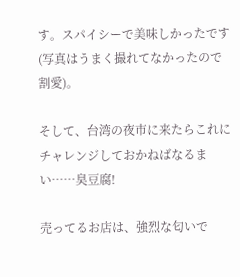す。スパイシーで美味しかったです(写真はうまく撮れてなかったので割愛)。

そして、台湾の夜市に来たらこれにチャレンジしておかねばなるまい……臭豆腐!

売ってるお店は、強烈な匂いで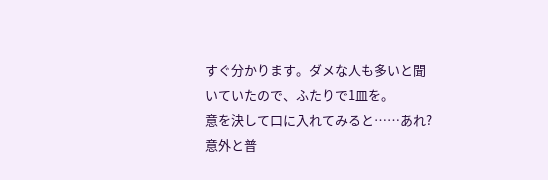すぐ分かります。ダメな人も多いと聞いていたので、ふたりで1皿を。
意を決して口に入れてみると……あれ? 意外と普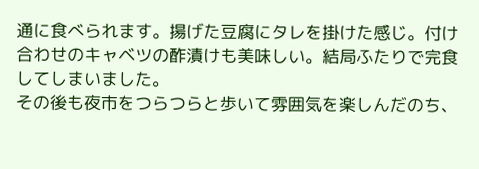通に食べられます。揚げた豆腐にタレを掛けた感じ。付け合わせのキャベツの酢漬けも美味しい。結局ふたりで完食してしまいました。
その後も夜市をつらつらと歩いて雰囲気を楽しんだのち、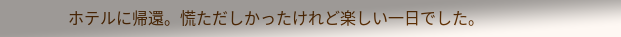ホテルに帰還。慌ただしかったけれど楽しい一日でした。